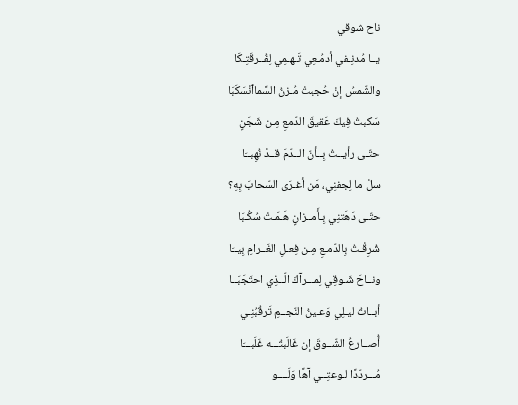ناح شوقي
يــا مُدنِـفي أدمُـعِي تَـهـمِي لِفُــرقَتِـكَا
والشّمسُ إنْ حُجبتْ مُـزنُ السَّماٱنْسَكَبَا
سَكبتُ فِيكَ عَقيقَ الدّمعِ مِـن شَجَنٍ
حتّـى رأيــتُ بِــأنّ الــدّمَ قــدْ نُهِبــَا
سلْ ما لِجفنِي، مَن أغـرَى السّحابَ بِهِ؟
حتّـى دَهَتنِي بِـأَمــزانٍ هَـمَـتْ سُكُـبَا
شُرِقْـتُ بِالدّمـعِ مِـن فِعـلِ الغَــرامِ بِيــَا
ونــاحَ شَـوقِي لِمـــرآكَ الّــذِي احتَجَبَــا
أبــاتُ ليـلِي وَعـينُ النّجــمِ تَرقُبُنِـي
أُصــارعُ الشّــوقَ إن غَالَبتُـــه غَلَبـــَا
مُـــردّدًا لـوعتِــي آهًا وَلَــــو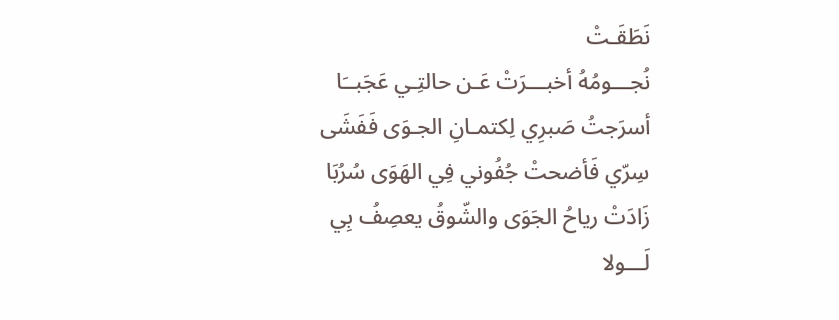نَطَقَـتْ
نُجـــومُهُ أخبـــرَتْ عَـن حالتِـي عَجَبــَا
أسرَجتُ صَبرِي لِكتمـانِ الجـوَى فَفَشَى
سِرّي فَأضحتْ جُفُوني فِي الهَوَى سُرُبَا
زَادَتْ رياحُ الجَوَى والشّوقُ يعصِفُ بِي
لَـــولا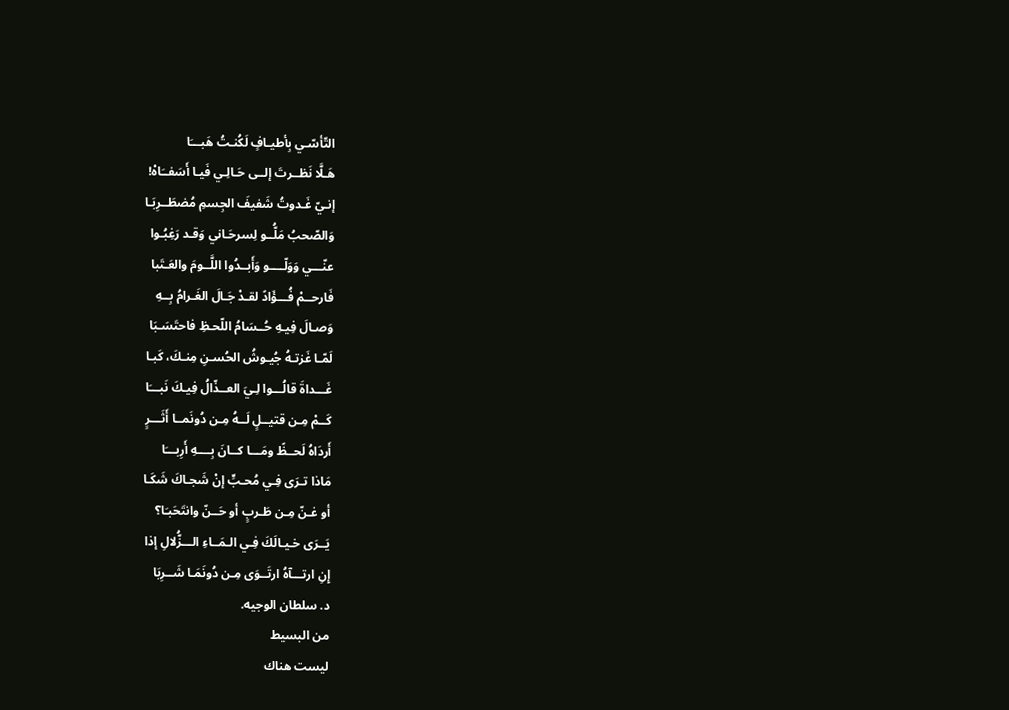التّأسّـي بِأطيـافٍ لَكُنـتُ هَبـــَا
هَـلَّا نَظــرتَ إلــى حَـالِـي فَيـا أَسَفــَاهْ!
إنـيّ غَـدوتُ شَفيفَ الجِسمِ مُضطَــرِبَـا
وَالصّحبُ مَلُّــو لِسرحَـاني وَقـد رَغِبُـوا
عنّـــي وَوَلّــــو وَأَبــدُوا اللَّــومَ والعَـتَبا
فَارحــمْ فُـــؤَادً لقـدْ جَـالَ الغَـرامُ بِــهِ
وَصـالَ فِيـهِ حُــسَامُ اللّحـظِ فاحتَسَـبَا
لَمّـا غَزتـهُ جُيـوشُ الحُسـنِ مِنـكَ، كَبـا
غَـــداةَ قالُـــوا لِـيَ العــذّالُ فِيـكَ نَبـــَا
كَــمْ مِـن قتيــلٍ لَــهُ مِـن دُونَمــا أَثَـــرٍ
أَردَاهُ لَحــظً ومَـــا كــانَ بِــــهِ أَرِبـــَا
مَاذا تـرَى فِـي مُحـبٍّ إنْ شَجـاكَ شَكَـا
أو غـنّ مِـن طَـربٍ أو حَــنّ وانتَحَبـَا؟
يَــرَى خـيـالَكَ فِـي الـمَــاءِ الـــزُّلالِ إذا
إِنِ ارتـــآهُ ارتَــوَى مِـن دُونَمَـا شَــرِبَا
د. سلطان الوجيه.
من البسيط
ليست هناك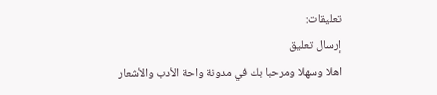تعليقات:
إرسال تعليق
اهلا وسهلا ومرحبا بك في مدونة واحة الأدب والأشعار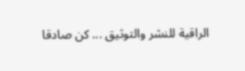الراقية للنشر والتوثيق ... كن صادقا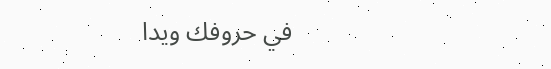في حروفك ويدا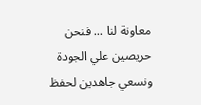معاونة لنا ... فنحن حريصين علي الجودة ونسعي جاهدين لحفظ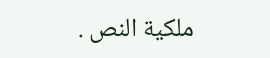ملكية النص .